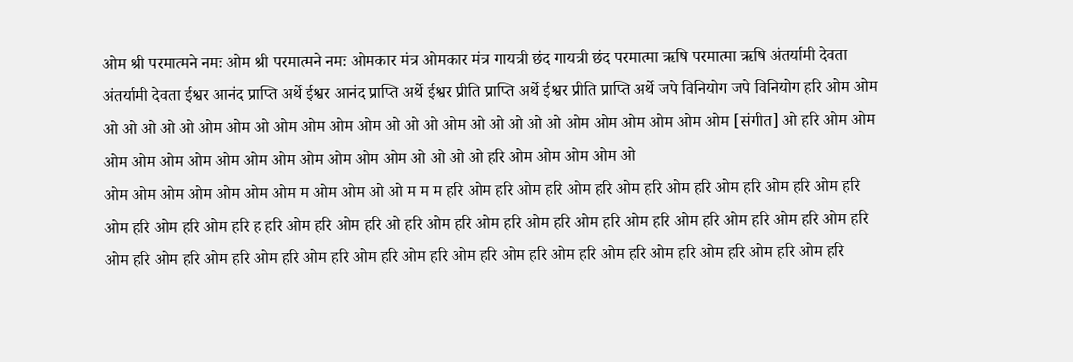ओम श्री परमात्मने नमः ओम श्री परमात्मने नमः ओमकार मंत्र ओमकार मंत्र गायत्री छंद गायत्री छंद परमात्मा ऋषि परमात्मा ऋषि अंतर्यामी देवता अंतर्यामी देवता ईश्वर आनंद प्राप्ति अर्थे ईश्वर आनंद प्राप्ति अर्थे ईश्वर प्रीति प्राप्ति अर्थे ईश्वर प्रीति प्राप्ति अर्थे जपे विनियोग जपे विनियोग हरि ओम ओम ओ ओ ओ ओ ओ ओम ओम ओ ओम ओम ओम ओम ओ ओ ओ ओम ओ ओ ओ ओ ओ ओम ओम ओम ओम ओम ओम [संगीत] ओ हरि ओम ओम ओम ओम ओम ओम ओम ओम ओम ओम ओम ओम ओम ओ ओ ओ ओ हरि ओम ओम ओम ओम ओ
ओम ओम ओम ओम ओम ओम ओम म ओम ओम ओ ओ म म म हरि ओम हरि ओम हरि ओम हरि ओम हरि ओम हरि ओम हरि ओम हरि ओम हरि ओम हरि ओम हरि ओम हरि ह हरि ओम हरि ओम हरि ओ हरि ओम हरि ओम हरि ओम हरि ओम हरि ओम हरि ओम हरि ओम हरि ओम हरि ओम हरि ओम हरि ओम हरि ओम हरि ओम हरि ओम हरि ओम हरि ओम हरि ओम हरि ओम हरि ओम हरि ओम हरि ओम हरि ओम हरि ओम हरि ओम हरि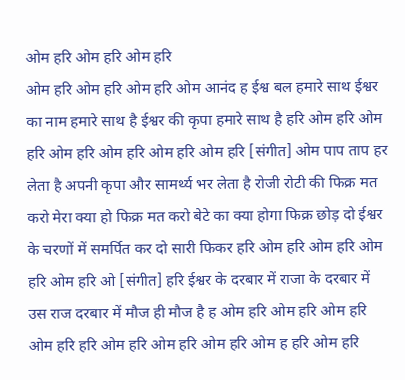ओम हरि ओम हरि ओम हरि
ओम हरि ओम हरि ओम हरि ओम आनंद ह ईश्व बल हमारे साथ ईश्वर का नाम हमारे साथ है ईश्वर की कृपा हमारे साथ है हरि ओम हरि ओम हरि ओम हरि ओम हरि ओम हरि ओम हरि [संगीत] ओम पाप ताप हर लेता है अपनी कृपा और सामर्थ्य भर लेता है रोजी रोटी की फिक्र मत करो मेरा क्या हो फिक्र मत करो बेटे का क्या होगा फिक्र छोड़ दो ईश्वर के चरणों में समर्पित कर दो सारी फिकर हरि ओम हरि ओम हरि ओम हरि ओम हरि ओ [संगीत] हरि ईश्वर के दरबार में राजा के दरबार में
उस राज दरबार में मौज ही मौज है ह ओम हरि ओम हरि ओम हरि ओम हरि हरि ओम हरि ओम हरि ओम हरि ओम ह हरि ओम हरि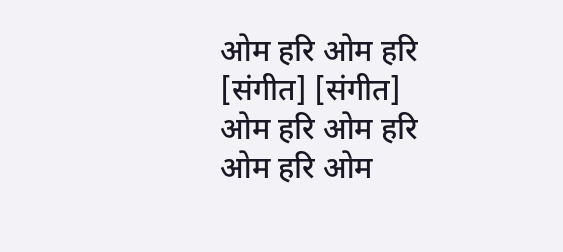ओम हरि ओम हरि [संगीत] [संगीत] ओम हरि ओम हरि ओम हरि ओम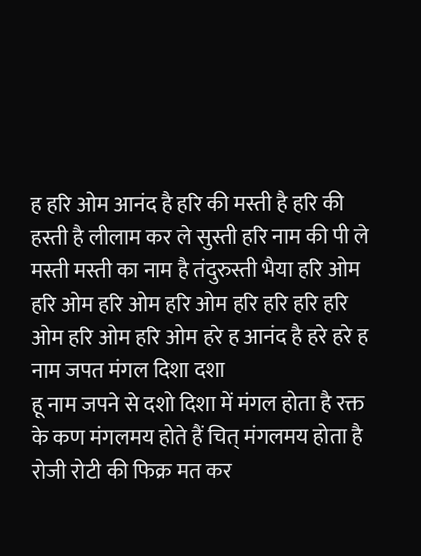ह हरि ओम आनंद है हरि की मस्ती है हरि की हस्ती है लीलाम कर ले सुस्ती हरि नाम की पी ले मस्ती मस्ती का नाम है तंदुरुस्ती भैया हरि ओम हरि ओम हरि ओम हरि ओम हरि हरि हरि हरि ओम हरि ओम हरि ओम हरे ह आनंद है हरे हरे ह नाम जपत मंगल दिशा दशा
हू नाम जपने से दशो दिशा में मंगल होता है रक्त के कण मंगलमय होते हैं चित् मंगलमय होता है रोजी रोटी की फिक्र मत कर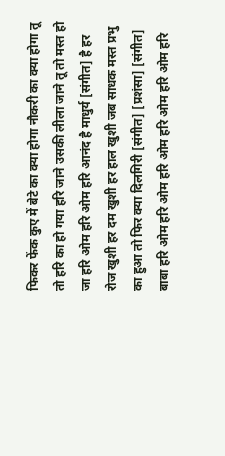फिकर फेंक कुए में बेटे का क्या होगा नौकरी का क्या होगा तू तो हरि का हो गया हरि जाने उसकी लीला जाने तू तो मस्त हो जा हरि ओम हरि ओम हरि आनंद है माधुर्य [संगीत] है हर रोज खुशी हर दम खुशी हर हाल खुशी जब साधक मस्त प्रभु का हुआ तो फिर क्या दिलगिरी [संगीत] [प्रशंसा] [संगीत] बाबा हरि ओम हरि ओम हरि ओम हरि ओम हरि ओम हरि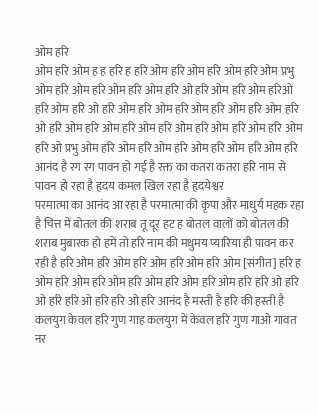ओम हरि
ओम हरि ओम ह ह हरि ह हरि ओम हरि ओम हरि ओम हरि ओम प्रभु ओम हरि ओम हरि ओम हरि ओम हरि ओ हरि ओम हरि ओम हरिओ हरि ओम हरि ओ हरि ओम हरि ओम हरि ओम हरि ओम हरि ओम हरि ओ हरि ओम हरि ओम हरि ओम हरि ओम हरि ओम हरि ओम हरि ओम हरि ओ प्रभु ओम हरि ओम हरि ओम हरि ओम हरि ओम हरि ओम हरि आनंद है रग रग पावन हो गई है रक्त का कतरा कतरा हरि नाम से पावन हो रहा है हृदय कमल खिल रहा है हृदयेश्वर
परमात्मा का आनंद आ रहा है परमात्मा की कृपा और माधुर्य महक रहा है चित्त में बोतल की शराब तू दूर हट ह बोतल वालों को बोतल की शराब मुबारक हो हमें तो हरि नाम की मधुमय प्यारिया ही पावन कर रही है हरि ओम हरि ओम हरि ओम हरि ओम हरि ओम [संगीत] हरि ह ओम हरि ओम हरि ओम हरि ओम हरि ओम हरि ओम हरि हरि ओ हरि ओ हरि हरि ओ हरि हरि ओ हरि आनंद है मस्ती है हरि की हस्ती है कलयुग केवल हरि गुण गाह कलयुग में केवल हरि गुण गाओ गावत नर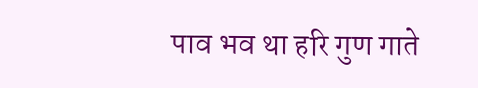पाव भव था हरि गुण गाते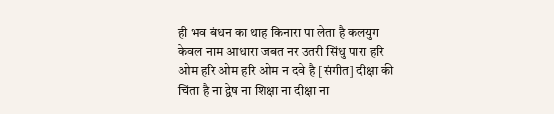ही भव बंधन का थाह किनारा पा लेता है कलयुग केवल नाम आधारा जबत नर उतरी सिंधु पारा हरि ओम हरि ओम हरि ओम न दवे है [संगीत] दीक्षा की चिंता है ना द्वेष ना शिक्षा ना दीक्षा ना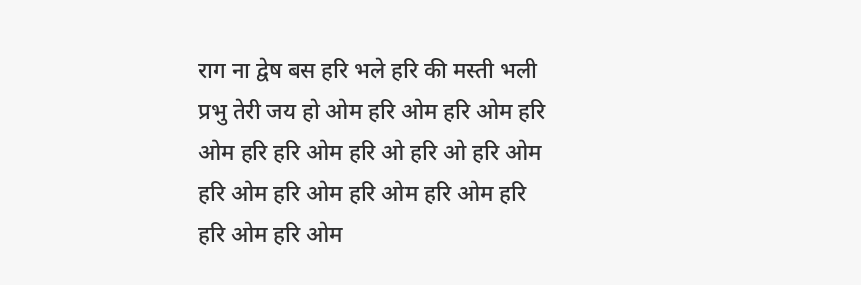राग ना द्वेष बस हरि भले हरि की मस्ती भली प्रभु तेरी जय हो ओम हरि ओम हरि ओम हरि ओम हरि हरि ओम हरि ओ हरि ओ हरि ओम हरि ओम हरि ओम हरि ओम हरि ओम हरि हरि ओम हरि ओम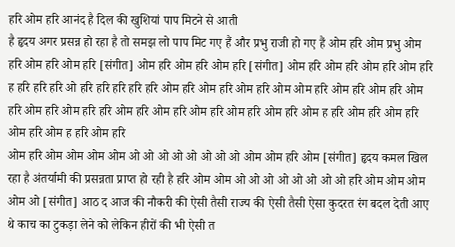हरि ओम हरि आनंद है दिल की खुशियां पाप मिटने से आती
है हृदय अगर प्रसन्न हो रहा है तो समझ लो पाप मिट गए हैं और प्रभु राजी हो गए हैं ओम हरि ओम प्रभु ओम हरि ओम हरि ओम हरि [संगीत] ओम हरि ओम हरि ओम हरि [संगीत] ओम हरि ओम हरि ओम हरि ओम हरि ह हरि हरि हरि ओ हरि हरि हरि हरि हरि ओम हरि ओम हरि ओम हरि ओम ओम हरि ओम हरि ओम हरि ओम हरि ओम हरि ओम हरि हरि ओम हरि ओम हरि ओम हरि ओम हरि ओम हरि ओम ह हरि ओम हरि ओम हरि ओम हरि ओम ह हरि ओम हरि
ओम हरि ओम ओम ओम ओम ओ ओ ओ ओ ओ ओ ओ ओ ओम ओम हरि ओम [संगीत] हृदय कमल खिल रहा है अंतर्यामी की प्रसन्नता प्राप्त हो रही है हरि ओम ओम ओ ओ ओ ओ ओ ओ ओ ओ हरि ओम ओम ओम ओम ओ [संगीत] आठ द आज की नौकरी की ऐसी तैसी राज्य की ऐसी तैसी ऐसा कुदरत रंग बदल देती आए थे काच का टुकड़ा लेने को लेकिन हीरों की भी ऐसी त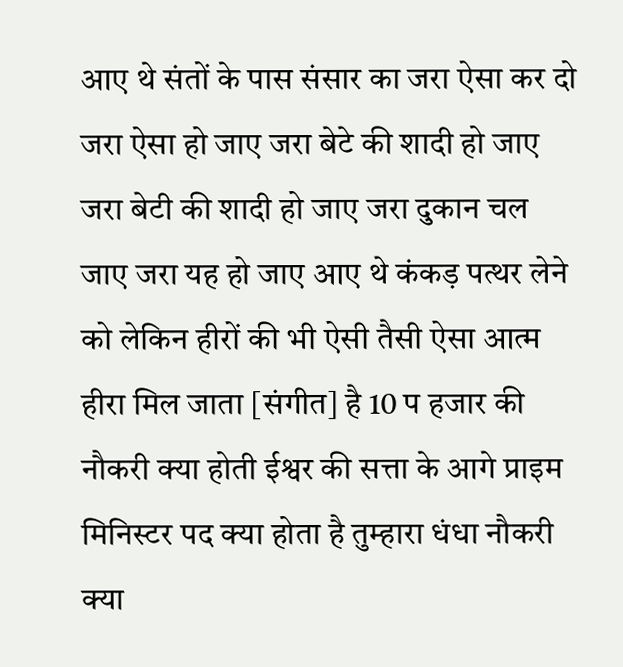आए थे संतों के पास संसार का जरा ऐसा कर दो जरा ऐसा हो जाए जरा बेटे की शादी हो जाए
जरा बेटी की शादी हो जाए जरा दुकान चल जाए जरा यह हो जाए आए थे कंकड़ पत्थर लेने को लेकिन हीरों की भी ऐसी तैसी ऐसा आत्म हीरा मिल जाता [संगीत] है 10 प हजार की नौकरी क्या होती ईश्वर की सत्ता के आगे प्राइम मिनिस्टर पद क्या होता है तुम्हारा धंधा नौकरी क्या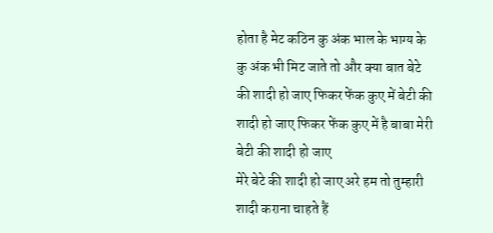होता है मेट कठिन कु अंक भाल के भाग्य के कु अंक भी मिट जाते तो और क्या बात बेटे की शादी हो जाए फिकर फेंक कुए में बेटी की शादी हो जाए फिकर फेंक कुए में है बाबा मेरी बेटी की शादी हो जाए
मेरे बेटे की शादी हो जाए अरे हम तो तुम्हारी शादी कराना चाहते हैं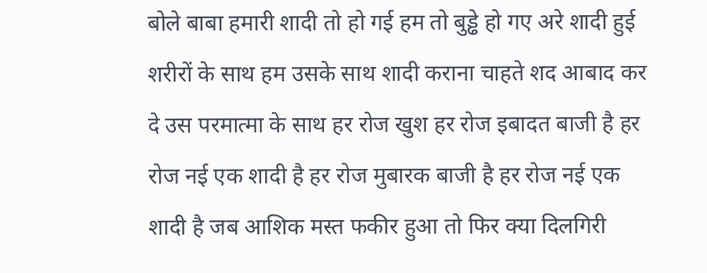बोले बाबा हमारी शादी तो हो गई हम तो बुड्ढे हो गए अरे शादी हुई शरीरों के साथ हम उसके साथ शादी कराना चाहते शद आबाद कर दे उस परमात्मा के साथ हर रोज खुश हर रोज इबादत बाजी है हर रोज नई एक शादी है हर रोज मुबारक बाजी है हर रोज नई एक शादी है जब आशिक मस्त फकीर हुआ तो फिर क्या दिलगिरी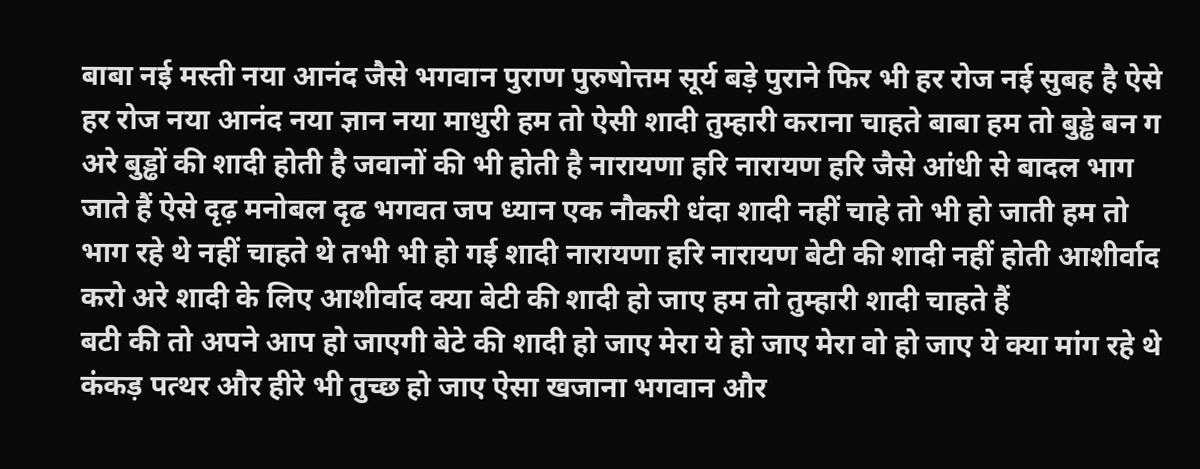बाबा नई मस्ती नया आनंद जैसे भगवान पुराण पुरुषोत्तम सूर्य बड़े पुराने फिर भी हर रोज नई सुबह है ऐसे
हर रोज नया आनंद नया ज्ञान नया माधुरी हम तो ऐसी शादी तुम्हारी कराना चाहते बाबा हम तो बुड्ढे बन ग अरे बुड्ढों की शादी होती है जवानों की भी होती है नारायणा हरि नारायण हरि जैसे आंधी से बादल भाग जाते हैं ऐसे दृढ़ मनोबल दृढ भगवत जप ध्यान एक नौकरी धंदा शादी नहीं चाहे तो भी हो जाती हम तो भाग रहे थे नहीं चाहते थे तभी भी हो गई शादी नारायणा हरि नारायण बेटी की शादी नहीं होती आशीर्वाद करो अरे शादी के लिए आशीर्वाद क्या बेटी की शादी हो जाए हम तो तुम्हारी शादी चाहते हैं
बटी की तो अपने आप हो जाएगी बेटे की शादी हो जाए मेरा ये हो जाए मेरा वो हो जाए ये क्या मांग रहे थे कंकड़ पत्थर और हीरे भी तुच्छ हो जाए ऐसा खजाना भगवान और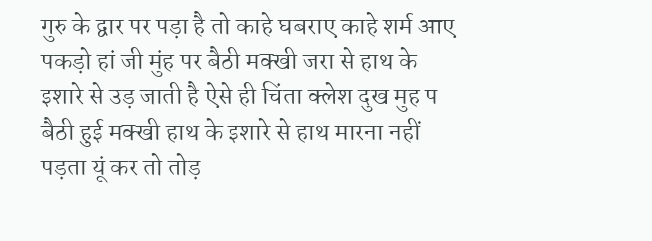गुरु के द्वार पर पड़ा है तो काहे घबराए काहे शर्म आए पकड़ो हां जी मुंह पर बैठी मक्खी जरा से हाथ के इशारे से उड़ जाती है ऐसे ही चिंता क्लेश दुख मुह प बैठी हुई मक्खी हाथ के इशारे से हाथ मारना नहीं पड़ता यूं कर तो तोड़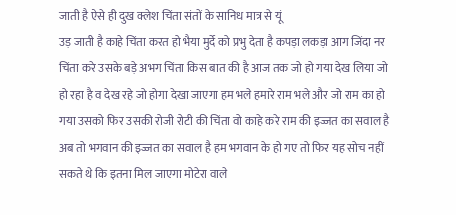जाती है ऐसे ही दुख क्लेश चिंता संतों के सानिध मात्र से यूं
उड़ जाती है काहे चिंता करत हो भैया मुर्दे को प्रभु देता है कपड़ा लकड़ा आग जिंदा नर चिंता करे उसके बड़े अभग चिंता किस बात की है आज तक जो हो गया देख लिया जो हो रहा है व देख रहे जो होगा देखा जाएगा हम भले हमारे राम भले और जो राम का हो गया उसको फिर उसकी रोजी रोटी की चिंता वो काहे करे राम की इज्जत का सवाल है अब तो भगवान की इज्जत का सवाल है हम भगवान के हो गए तो फिर यह सोच नहीं सकते थे कि इतना मिल जाएगा मोटेरा वाले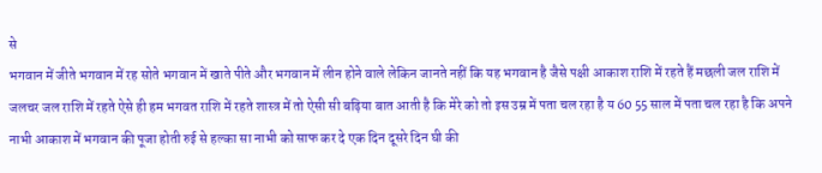से
भगवान में जीते भगवान में रह सोते भगवान में खाते पीते और भगवान में लीन होने वाले लेकिन जानते नहीं कि यह भगवान है जैसे पक्षी आकाश राशि में रहते हैं मछली जल राशि में जलचर जल राशि में रहते ऐसे ही हम भगवत राशि में रहते शास्त्र में तो ऐसी सी बढ़िया बात आती है कि मेरे को तो इस उम्र में पता चल रहा है य 60 55 साल में पता चल रहा है कि अपने नाभी आकाश में भगवान की पूजा होती रुई से हल्का सा नाभी को साफ कर दे एक दिन दूसरे दिन घी की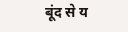बूंद से य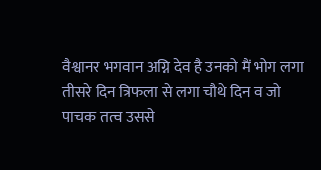वैश्वानर भगवान अग्नि देव है उनको मैं भोग लगा तीसरे दिन त्रिफला से लगा चौथे दिन व जो पाचक तत्व उससे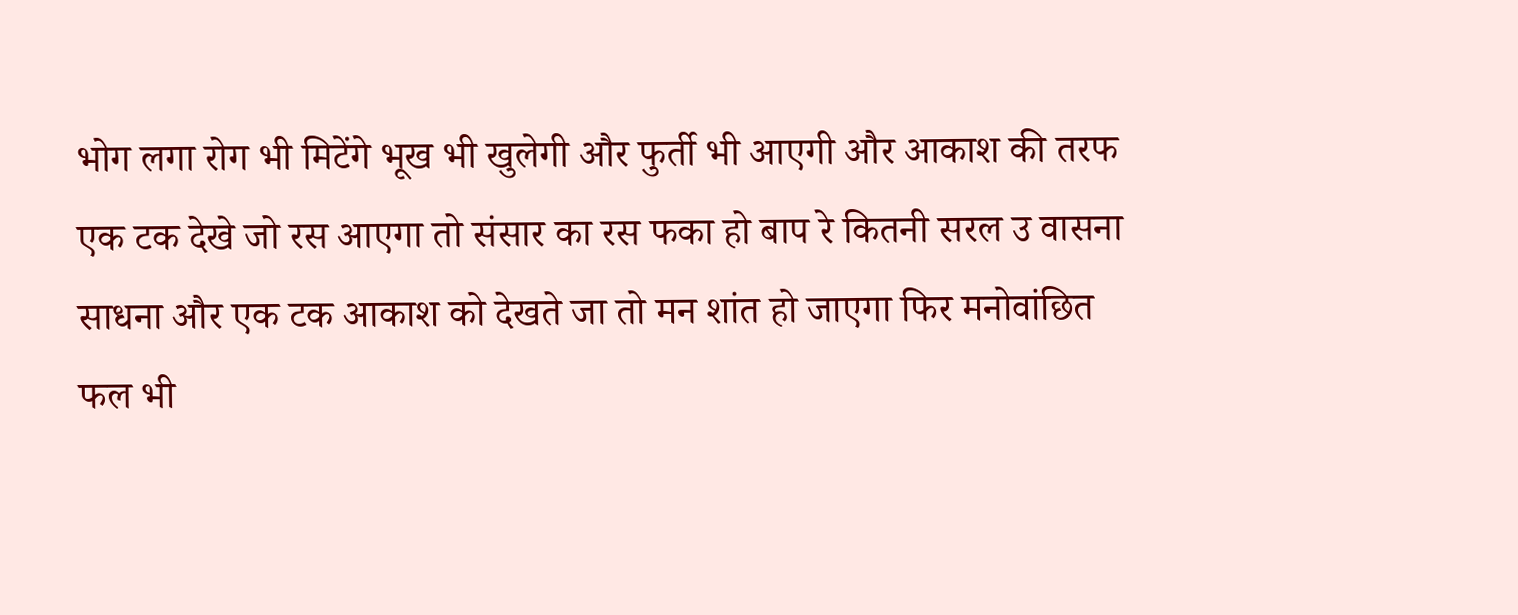भोग लगा रोग भी मिटेंगे भूख भी खुलेगी और फुर्ती भी आएगी और आकाश की तरफ एक टक देखे जो रस आएगा तो संसार का रस फका हो बाप रे कितनी सरल उ वासना साधना और एक टक आकाश को देखते जा तो मन शांत हो जाएगा फिर मनोवांछित फल भी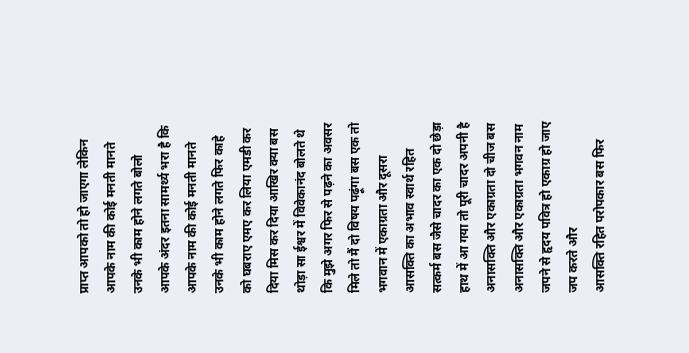प्राप्त आपको तो हो जाएगा लेकिन आपके नाम की कोई मनती मानते उनके भी काम होने लगते बोलो आपके अंदर इतना सामर्थ्य भरा है कि
आपके नाम की कोई मनती मानते उनके भी काम होने लगते फिर काहे को घबराए एमए कर लिया एमडी कर दिया मिस कर दिया आखिर क्या बस थोड़ा सा ईश्वर में विवेकानंद बोलते थे कि मुझे अगर फिर से पढ़ने का अवसर मिले तो मैं दो विषय पढ़ूंगा बस एक तो भगवान में एकाग्रता और दूसरा आसक्ति का अभाव स्वार्थ रहित सत्कर्म बस जैसे चादर का एक दो छेड़ा हाथ में आ गया तो पूरी चादर अपनी है अनासक्ति और एकाग्रता दो चीज बस अनासक्ति और एकाग्रता भगवन नाम जपने से हृदय पवित्र हो एकाग्र हो जाए जप करते और
आसक्ति रहित परोपकार बस फिर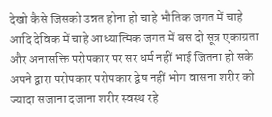देखो कैसे जिसको उन्नत होना हो चाहे भौतिक जगत में चाहे आदि देविक में चाहे आध्यात्मिक जगत में बस दो सूत्र एकाग्रता और अनासक्ति परोपकार पर सर धर्म नहीं भाई जितना हो सके अपने द्वारा परोपकार परोपकार द्वेष नहीं भोग वासना शरीर को ज्यादा सजाना दजाना शरीर स्वस्थ रहे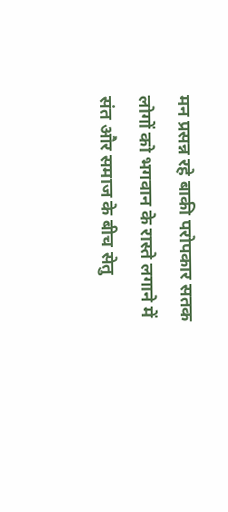मन प्रसन्न रहे बाकी परोपकार सतक लोगों को भगवान के रास्ते लगाने में संत और समाज के बीच सेतु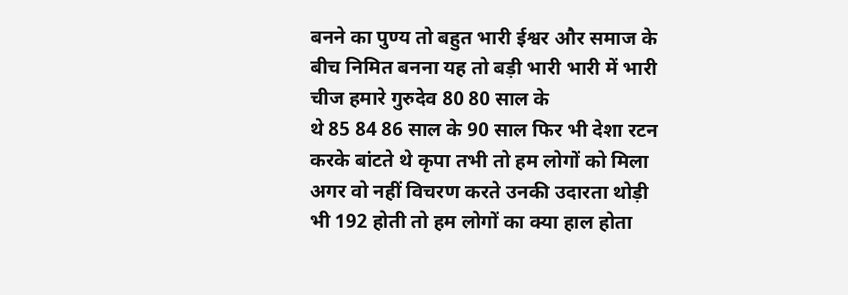बनने का पुण्य तो बहुत भारी ईश्वर और समाज के बीच निमित बनना यह तो बड़ी भारी भारी में भारी चीज हमारे गुरुदेव 80 80 साल के
थे 85 84 86 साल के 90 साल फिर भी देशा रटन करके बांटते थे कृपा तभी तो हम लोगों को मिला अगर वो नहीं विचरण करते उनकी उदारता थोड़ी भी 192 होती तो हम लोगों का क्या हाल होता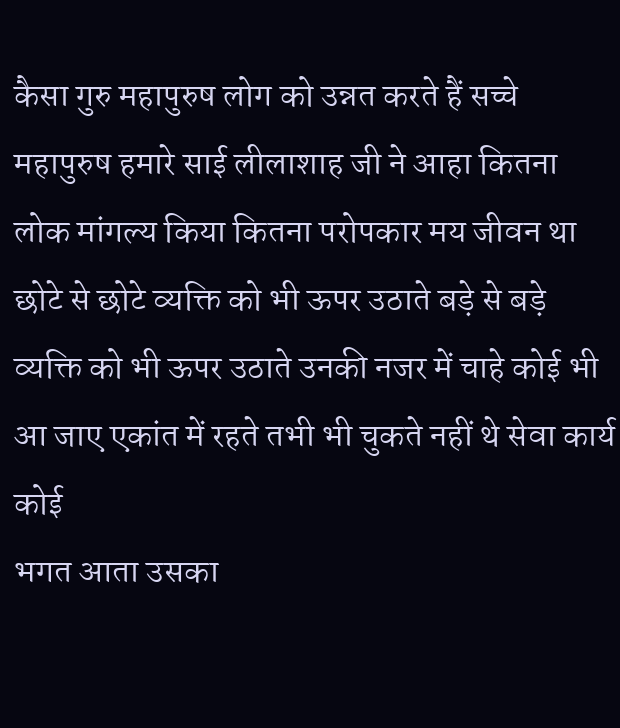कैसा गुरु महापुरुष लोग को उन्नत करते हैं सच्चे महापुरुष हमारे साई लीलाशाह जी ने आहा कितना लोक मांगल्य किया कितना परोपकार मय जीवन था छोटे से छोटे व्यक्ति को भी ऊपर उठाते बड़े से बड़े व्यक्ति को भी ऊपर उठाते उनकी नजर में चाहे कोई भी आ जाए एकांत में रहते तभी भी चुकते नहीं थे सेवा कार्य कोई
भगत आता उसका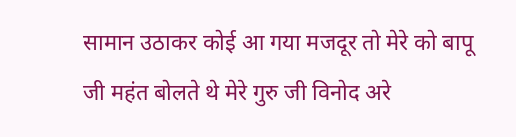सामान उठाकर कोई आ गया मजदूर तो मेरे को बापू जी महंत बोलते थे मेरे गुरु जी विनोद अरे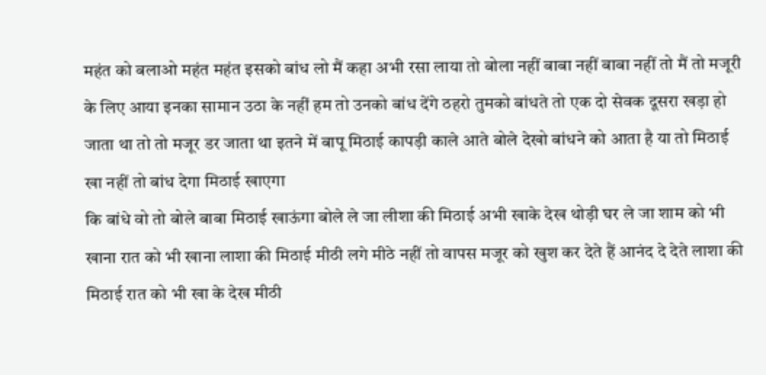महंत को बलाओ महंत महंत इसको बांध लो मैं कहा अभी रसा लाया तो बोला नहीं बाबा नहीं बाबा नहीं तो मैं तो मजूरी के लिए आया इनका सामान उठा के नहीं हम तो उनको बांध देंगे ठहरो तुमको बांधते तो एक दो सेवक दूसरा खड़ा हो जाता था तो तो मजूर डर जाता था इतने में बापू मिठाई कापड़ी काले आते बोले देखो बांधने को आता है या तो मिठाई खा नहीं तो बांध देगा मिठाई खाएगा
कि बांधे वो तो बोले बाबा मिठाई खाऊंगा बोले ले जा लीशा की मिठाई अभी खाके देख थोड़ी घर ले जा शाम को भी खाना रात को भी खाना लाशा की मिठाई मीठी लगे मीठे नहीं तो वापस मजूर को खुश कर देते हैं आनंद दे देते लाशा की मिठाई रात को भी खा के देख मीठी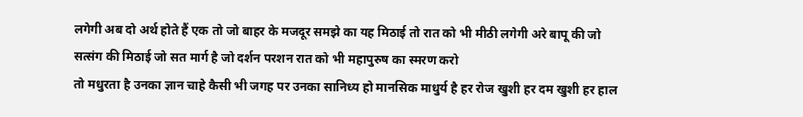लगेगी अब दो अर्थ होते हैं एक तो जो बाहर के मजदूर समझे का यह मिठाई तो रात को भी मीठी लगेगी अरे बापू की जो सत्संग की मिठाई जो सत मार्ग है जो दर्शन परशन रात को भी महापुरुष का स्मरण करो
तो मधुरता है उनका ज्ञान चाहे कैसी भी जगह पर उनका सानिध्य हो मानसिक माधुर्य है हर रोज खुशी हर दम खुशी हर हाल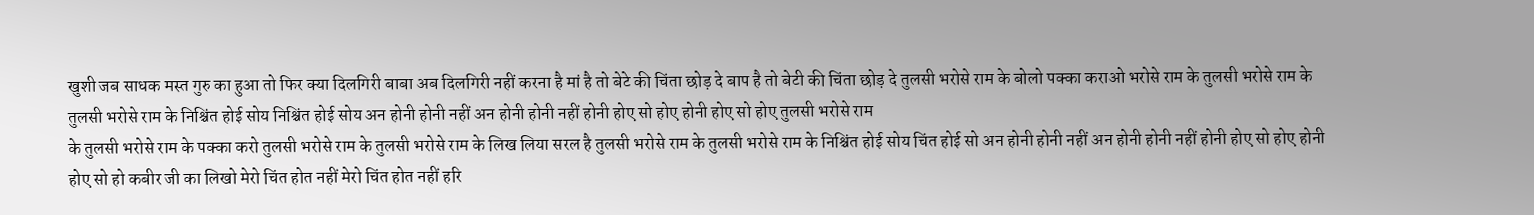खुशी जब साधक मस्त गुरु का हुआ तो फिर क्या दिलगिरी बाबा अब दिलगिरी नहीं करना है मां है तो बेटे की चिंता छोड़ दे बाप है तो बेटी की चिंता छोड़ दे तुलसी भरोसे राम के बोलो पक्का कराओ भरोसे राम के तुलसी भरोसे राम के तुलसी भरोसे राम के निश्चिंत होई सोय निश्चिंत होई सोय अन होनी होनी नहीं अन होनी होनी नहीं होनी होए सो होए होनी होए सो होए तुलसी भरोसे राम
के तुलसी भरोसे राम के पक्का करो तुलसी भरोसे राम के तुलसी भरोसे राम के लिख लिया सरल है तुलसी भरोसे राम के तुलसी भरोसे राम के निश्चिंत होई सोय चिंत होई सो अन होनी होनी नहीं अन होनी होनी नहीं होनी होए सो होए होनी होए सो हो कबीर जी का लिखो मेरो चिंत होत नहीं मेरो चिंत होत नहीं हरि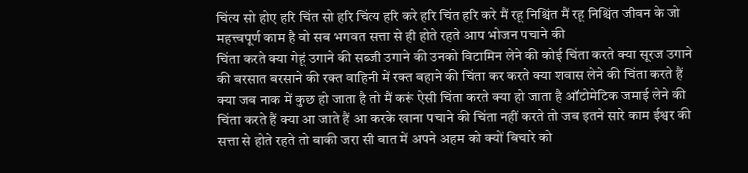चिंत्य सो होए हरि चिंत सो हरि चिंत्य हरि करे हरि चिंत हरि करे मैं रहू निश्चिंत मैं रहू निश्चिंत जीवन के जो महत्त्वपूर्ण काम है वो सब भगवत सत्ता से ही होते रहते आप भोजन पचाने की
चिंता करते क्या गेहूं उगाने की सब्जी उगाने की उनको विटामिन लेने की कोई चिंता करते क्या सूरज उगाने की बरसात बरसाने की रक्त वाहिनी में रक्त बहाने की चिंता कर करते क्या शवास लेने की चिंता करते हैं क्या जब नाक में कुछ हो जाता है तो मैं करूं ऐसी चिंता करते क्या हो जाता है ऑटोमेटिक जमाई लेने की चिंता करते हैं क्या आ जाते हैं आ करके खाना पचाने की चिंता नहीं करते तो जब इतने सारे काम ईश्वर की सत्ता से होते रहते तो बाकी जरा सी बात में अपने अहम को क्यों बिचारे को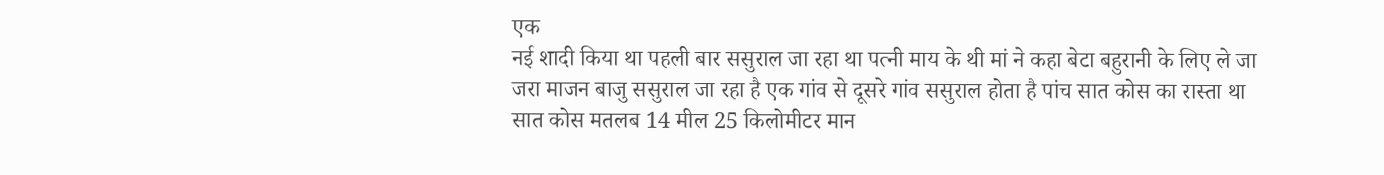एक
नई शादी किया था पहली बार ससुराल जा रहा था पत्नी माय के थी मां ने कहा बेटा बहुरानी के लिए ले जा जरा माजन बाजु ससुराल जा रहा है एक गांव से दूसरे गांव ससुराल होता है पांच सात कोस का रास्ता था सात कोस मतलब 14 मील 25 किलोमीटर मान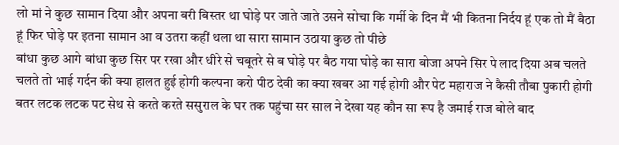लो मां ने कुछ सामान दिया और अपना बरी बिस्तर था घोड़े पर जाते जाते उसने सोचा कि गर्मी के दिन मैं भी कितना निर्दय हूं एक तो मैं बैठा हूं फिर घोड़े पर इतना सामान आ व उतरा कहीं थला था सारा सामान उठाया कुछ तो पीछे
बांधा कुछ आगे बांधा कुछ सिर पर रखा और धीरे से चबूतरे से ब घोड़े पर बैठ गया घोड़े का सारा बोजा अपने सिर पे लाद दिया अब चलते चलते तो भाई गर्दन की क्या हालत हुई होगी कल्पना करो पीठ देवी का क्या खबर आ गई होगी और पेट महाराज ने कैसी तौबा पुकारी होगी बतर लटक लटक पट सेथ से करते करते ससुराल के घर तक पहुंचा सर साल ने देखा यह कौन सा रूप है जमाई राज बोले बाद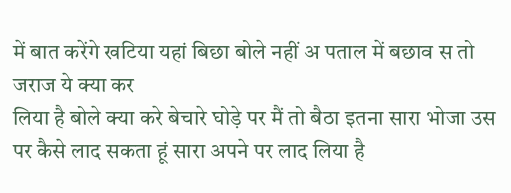में बात करेंगे खटिया यहां बिछा बोले नहीं अ पताल में बछाव स तो जराज ये क्या कर
लिया है बोले क्या करे बेचारे घोड़े पर मैं तो बैठा इतना सारा भोजा उस पर कैसे लाद सकता हूं सारा अपने पर लाद लिया है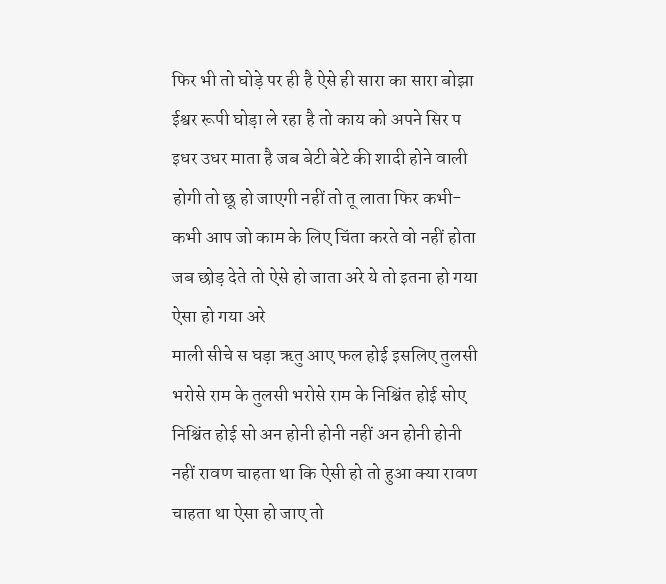फिर भी तो घोड़े पर ही है ऐसे ही सारा का सारा बोझा ईश्वर रूपी घोड़ा ले रहा है तो काय को अपने सिर प इधर उधर माता है जब बेटी बेटे की शादी होने वाली होगी तो छू हो जाएगी नहीं तो तू लाता फिर कभी-कभी आप जो काम के लिए चिंता करते वो नहीं होता जब छोड़ देते तो ऐसे हो जाता अरे ये तो इतना हो गया ऐसा हो गया अरे
माली सीचे स घड़ा ऋतु आए फल होई इसलिए तुलसी भरोसे राम के तुलसी भरोसे राम के निश्चिंत होई सोए निश्चिंत होई सो अन होनी होनी नहीं अन होनी होनी नहीं रावण चाहता था कि ऐसी हो तो हुआ क्या रावण चाहता था ऐसा हो जाए तो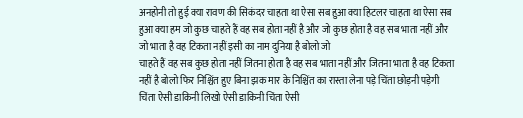अनहोनी तो हुई क्या रावण की सिकंदर चाहता था ऐसा सब हुआ क्या हिटलर चाहता था ऐसा सब हुआ क्या हम जो कुछ चाहते हैं वह सब होता नहीं है और जो कुछ होता है वह सब भाता नहीं और जो भाता है वह टिकता नहीं इसी का नाम दुनिया है बोलो जो
चाहते हैं वह सब कुछ होता नहीं जितना होता है वह सब भाता नहीं और जितना भाता है वह टिकता नहीं है बोलो फिर निश्चिंत हुए बिना झक मार के निश्चिंत का रास्ता लेना पड़े चिंता छोड़नी पड़ेगी चिंता ऐसी डाकिनी लिखो ऐसी डाकिनी चिंता ऐसी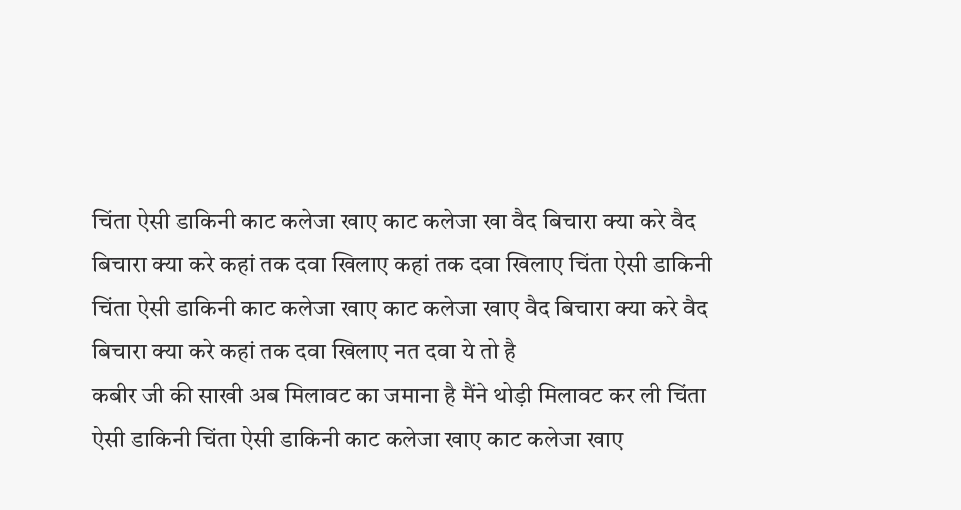चिंता ऐसी डाकिनी काट कलेजा खाए काट कलेजा खा वैद बिचारा क्या करे वैद बिचारा क्या करे कहां तक दवा खिलाए कहां तक दवा खिलाए चिंता ऐसी डाकिनी चिंता ऐसी डाकिनी काट कलेजा खाए काट कलेजा खाए वैद बिचारा क्या करे वैद बिचारा क्या करे कहां तक दवा खिलाए नत दवा ये तो है
कबीर जी की साखी अब मिलावट का जमाना है मैंने थोड़ी मिलावट कर ली चिंता ऐसी डाकिनी चिंता ऐसी डाकिनी काट कलेजा खाए काट कलेजा खाए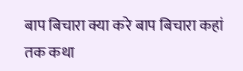बाप बिचारा क्या करे बाप बिचारा कहां तक कथा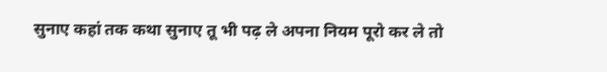सुनाए कहां तक कथा सुनाए तू भी पढ़ ले अपना नियम पूरो कर ले तो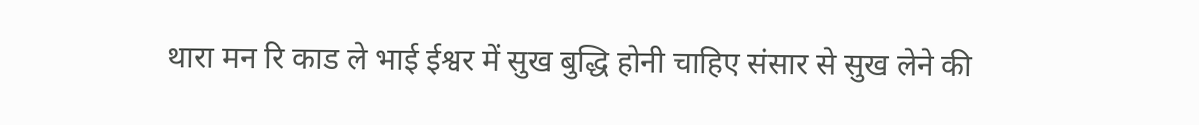थारा मन रि काड ले भाई ईश्वर में सुख बुद्धि होनी चाहिए संसार से सुख लेने की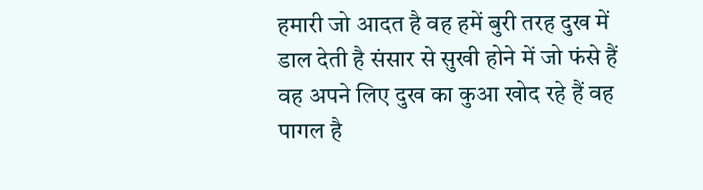हमारी जो आदत है वह हमें बुरी तरह दुख में डाल देती है संसार से सुखी होने में जो फंसे हैं वह अपने लिए दुख का कुआ खोद रहे हैं वह पागल है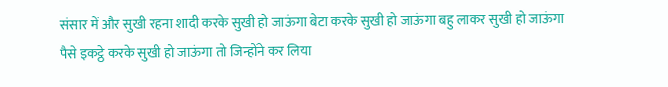संसार में और सुखी रहना शादी करके सुखी हो जाऊंगा बेटा करके सुखी हो जाऊंगा बहु लाकर सुखी हो जाऊंगा पैसे इकट्ठे करके सुखी हो जाऊंगा तो जिन्होंने कर लिया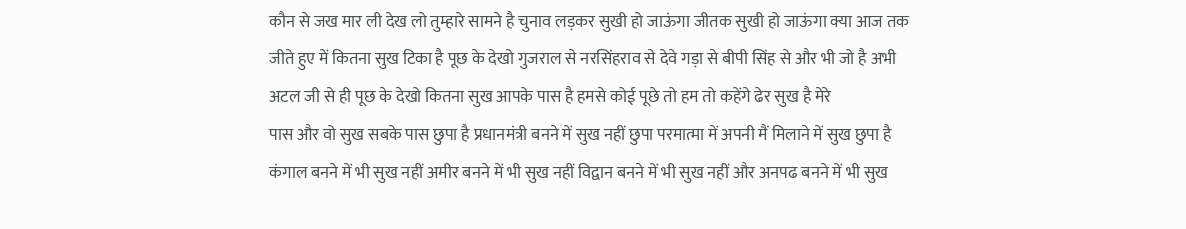कौन से जख मार ली देख लो तुम्हारे सामने है चुनाव लड़कर सुखी हो जाऊंगा जीतक सुखी हो जाऊंगा क्या आज तक जीते हुए में कितना सुख टिका है पूछ के देखो गुजराल से नरसिंहराव से देवे गड़ा से बीपी सिंह से और भी जो है अभी अटल जी से ही पूछ के देखो कितना सुख आपके पास है हमसे कोई पूछे तो हम तो कहेंगे ढेर सुख है मेरे
पास और वो सुख सबके पास छुपा है प्रधानमंत्री बनने में सुख नहीं छुपा परमात्मा में अपनी मैं मिलाने में सुख छुपा है कंगाल बनने में भी सुख नहीं अमीर बनने में भी सुख नहीं विद्वान बनने में भी सुख नहीं और अनपढ बनने में भी सुख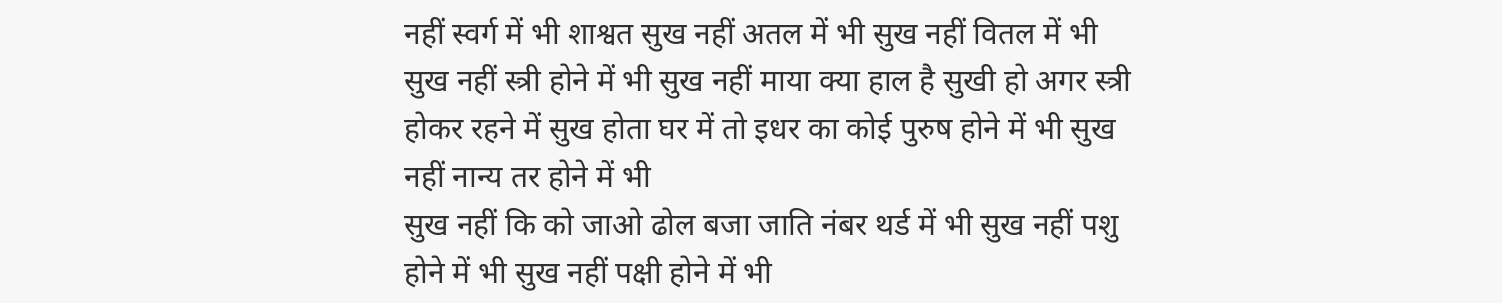नहीं स्वर्ग में भी शाश्वत सुख नहीं अतल में भी सुख नहीं वितल में भी सुख नहीं स्त्री होने में भी सुख नहीं माया क्या हाल है सुखी हो अगर स्त्री होकर रहने में सुख होता घर में तो इधर का कोई पुरुष होने में भी सुख नहीं नान्य तर होने में भी
सुख नहीं कि को जाओ ढोल बजा जाति नंबर थर्ड में भी सुख नहीं पशु होने में भी सुख नहीं पक्षी होने में भी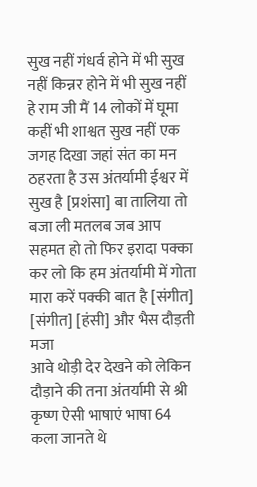सुख नहीं गंधर्व होने में भी सुख नहीं किन्नर होने में भी सुख नहीं हे राम जी मैं 14 लोकों में घूमा कहीं भी शाश्वत सुख नहीं एक जगह दिखा जहां संत का मन ठहरता है उस अंतर्यामी ईश्वर में सुख है [प्रशंसा] बा तालिया तो बजा ली मतलब जब आप सहमत हो तो फिर इरादा पक्का कर लो कि हम अंतर्यामी में गोता मारा करें पक्की बात है [संगीत] [संगीत] [हंसी] और भैस दौड़ती मजा
आवे थोड़ी देर देखने को लेकिन दौड़ाने की तना अंतर्यामी से श्री कृष्ण ऐसी भाषाएं भाषा 64 कला जानते थे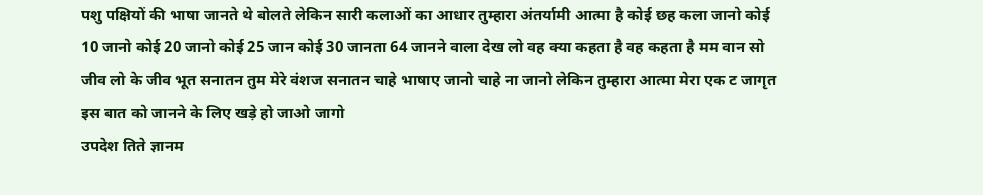पशु पक्षियों की भाषा जानते थे बोलते लेकिन सारी कलाओं का आधार तुम्हारा अंतर्यामी आत्मा है कोई छह कला जानो कोई 10 जानो कोई 20 जानो कोई 25 जान कोई 30 जानता 64 जानने वाला देख लो वह क्या कहता है वह कहता है मम वान सो जीव लो के जीव भूत सनातन तुम मेरे वंशज सनातन चाहे भाषाए जानो चाहे ना जानो लेकिन तुम्हारा आत्मा मेरा एक ट जागृत इस बात को जानने के लिए खड़े हो जाओ जागो
उपदेश तिते ज्ञानम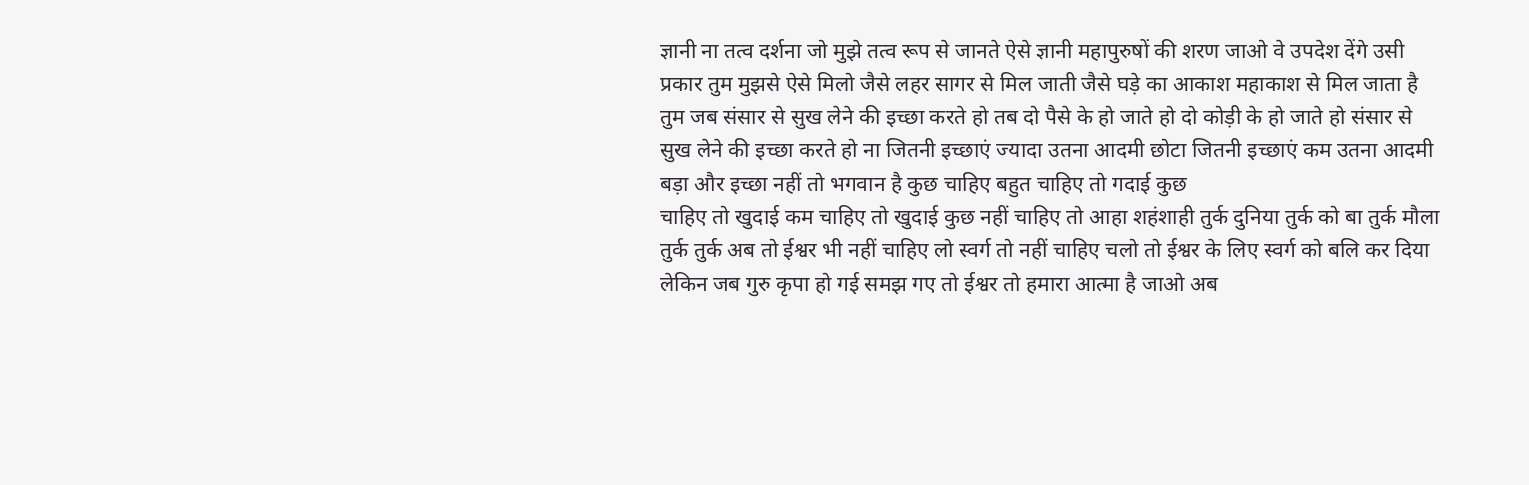ज्ञानी ना तत्व दर्शना जो मुझे तत्व रूप से जानते ऐसे ज्ञानी महापुरुषों की शरण जाओ वे उपदेश देंगे उसी प्रकार तुम मुझसे ऐसे मिलो जैसे लहर सागर से मिल जाती जैसे घड़े का आकाश महाकाश से मिल जाता है तुम जब संसार से सुख लेने की इच्छा करते हो तब दो पैसे के हो जाते हो दो कोड़ी के हो जाते हो संसार से सुख लेने की इच्छा करते हो ना जितनी इच्छाएं ज्यादा उतना आदमी छोटा जितनी इच्छाएं कम उतना आदमी बड़ा और इच्छा नहीं तो भगवान है कुछ चाहिए बहुत चाहिए तो गदाई कुछ
चाहिए तो खुदाई कम चाहिए तो खुदाई कुछ नहीं चाहिए तो आहा शहंशाही तुर्क दुनिया तुर्क को बा तुर्क मौला तुर्क तुर्क अब तो ईश्वर भी नहीं चाहिए लो स्वर्ग तो नहीं चाहिए चलो तो ईश्वर के लिए स्वर्ग को बलि कर दिया लेकिन जब गुरु कृपा हो गई समझ गए तो ईश्वर तो हमारा आत्मा है जाओ अब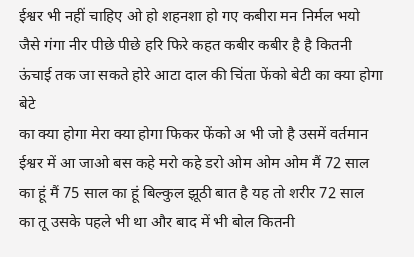ईश्वर भी नहीं चाहिए ओ हो शहनशा हो गए कबीरा मन निर्मल भयो जैसे गंगा नीर पीछे पीछे हरि फिरे कहत कबीर कबीर है है कितनी ऊंचाई तक जा सकते होरे आटा दाल की चिंता फेंको बेटी का क्या होगा बेटे
का क्या होगा मेरा क्या होगा फिकर फेंको अ भी जो है उसमें वर्तमान ईश्वर में आ जाओ बस कहे मरो कहे डरो ओम ओम ओम मैं 72 साल का हूं मैं 75 साल का हूं बिल्कुल झूठी बात है यह तो शरीर 72 साल का तू उसके पहले भी था और बाद में भी बोल कितनी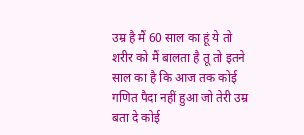उम्र है मैं 60 साल का हूं ये तो शरीर को मैं बालता है तू तो इतने साल का है कि आज तक कोई गणित पैदा नहीं हुआ जो तेरी उम्र बता दे कोई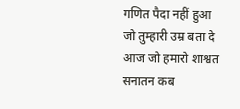गणित पैदा नहीं हुआ जो तुम्हारी उम्र बता दे
आज जो हमारो शाश्वत सनातन कब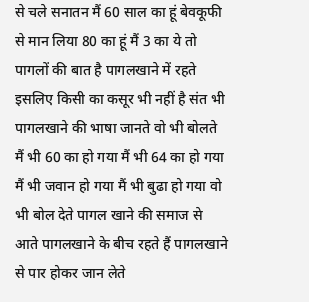से चले सनातन मैं 60 साल का हूं बेवकूफी से मान लिया 80 का हूं मैं 3 का ये तो पागलों की बात है पागलखाने में रहते इसलिए किसी का कसूर भी नहीं है संत भी पागलखाने की भाषा जानते वो भी बोलते मैं भी 60 का हो गया मैं भी 64 का हो गया मैं भी जवान हो गया मैं भी बुढा हो गया वो भी बोल देते पागल खाने की समाज से आते पागलखाने के बीच रहते हैं पागलखाने से पार होकर जान लेते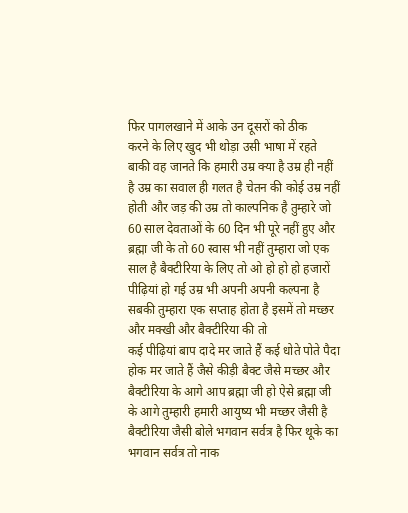फिर पागलखाने में आके उन दूसरों को ठीक
करने के लिए खुद भी थोड़ा उसी भाषा में रहते बाकी वह जानते कि हमारी उम्र क्या है उम्र ही नहीं है उम्र का सवाल ही गलत है चेतन की कोई उम्र नहीं होती और जड़ की उम्र तो काल्पनिक है तुम्हारे जो 60 साल देवताओं के 60 दिन भी पूरे नहीं हुए और ब्रह्मा जी के तो 60 स्वास भी नहीं तुम्हारा जो एक साल है बैक्टीरिया के लिए तो ओ हो हो हो हजारों पीढ़ियां हो गई उम्र भी अपनी अपनी कल्पना है सबकी तुम्हारा एक सप्ताह होता है इसमें तो मच्छर और मक्खी और बैक्टीरिया की तो
कई पीढ़ियां बाप दादे मर जाते हैं कई धोते पोते पैदा होक मर जाते हैं जैसे कीड़ी बैक्ट जैसे मच्छर और बैक्टीरिया के आगे आप ब्रह्मा जी हो ऐसे ब्रह्मा जी के आगे तुम्हारी हमारी आयुष्य भी मच्छर जैसी है बैक्टीरिया जैसी बोले भगवान सर्वत्र है फिर थूके का भगवान सर्वत्र तो नाक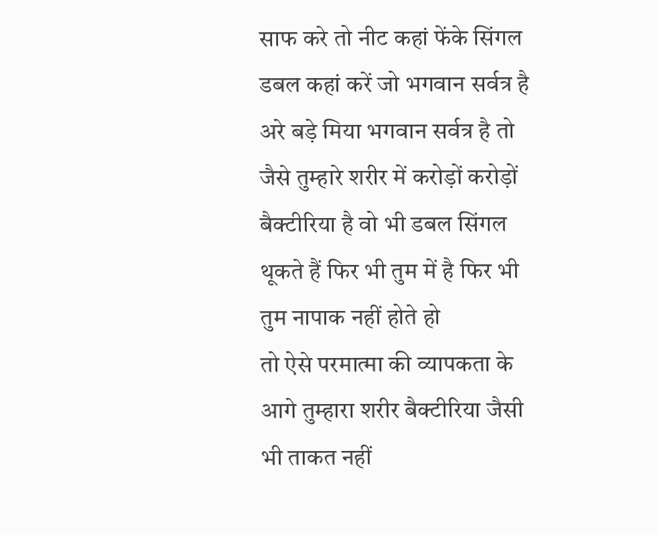साफ करे तो नीट कहां फेंके सिंगल डबल कहां करें जो भगवान सर्वत्र है अरे बड़े मिया भगवान सर्वत्र है तो जैसे तुम्हारे शरीर में करोड़ों करोड़ों बैक्टीरिया है वो भी डबल सिंगल थूकते हैं फिर भी तुम में है फिर भी तुम नापाक नहीं होते हो
तो ऐसे परमात्मा की व्यापकता के आगे तुम्हारा शरीर बैक्टीरिया जैसी भी ताकत नहीं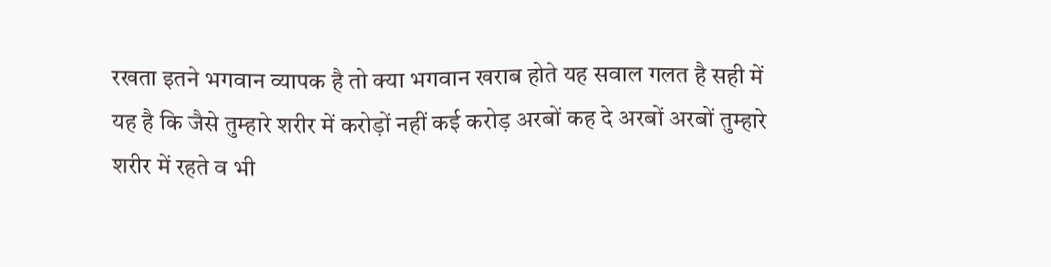रखता इतने भगवान व्यापक है तो क्या भगवान खराब होते यह सवाल गलत है सही में यह है कि जैसे तुम्हारे शरीर में करोड़ों नहीं कई करोड़ अरबों कह दे अरबों अरबों तुम्हारे शरीर में रहते व भी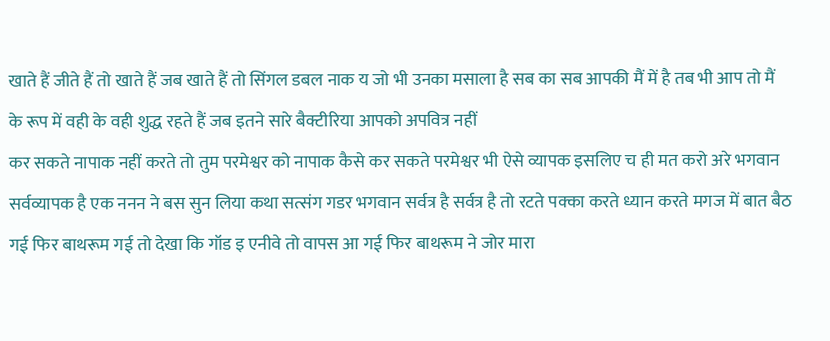खाते हैं जीते हैं तो खाते हैं जब खाते हैं तो सिंगल डबल नाक य जो भी उनका मसाला है सब का सब आपकी मैं में है तब भी आप तो मैं के रूप में वही के वही शुद्ध रहते हैं जब इतने सारे बैक्टीरिया आपको अपवित्र नहीं
कर सकते नापाक नहीं करते तो तुम परमेश्वर को नापाक कैसे कर सकते परमेश्वर भी ऐसे व्यापक इसलिए च ही मत करो अरे भगवान सर्वव्यापक है एक ननन ने बस सुन लिया कथा सत्संग गडर भगवान सर्वत्र है सर्वत्र है तो रटते पक्का करते ध्यान करते मगज में बात बैठ गई फिर बाथरूम गई तो देखा कि गॉड इ एनीवे तो वापस आ गई फिर बाथरूम ने जोर मारा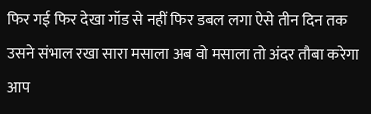फिर गई फिर देखा गॉड से नहीं फिर डबल लगा ऐसे तीन दिन तक उसने संभाल रखा सारा मसाला अब वो मसाला तो अंदर तौबा करेगा आप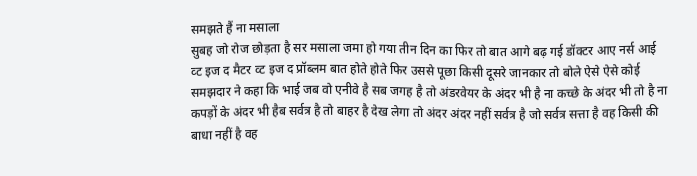समझते हैं ना मसाला
सुबह जो रोज छोड़ता है सर मसाला जमा हो गया तीन दिन का फिर तो बात आगे बढ़ गई डॉक्टर आए नर्स आई व्ट इज द मैटर व्ट इज द प्रॉब्लम बात होते होते फिर उससे पूछा किसी दूसरे जानकार तो बोले ऐसे ऐसे कोई समझदार ने कहा कि भाई जब वो एनीवे है सब जगह है तो अंडरवेयर के अंदर भी है ना कच्छे के अंदर भी तो है ना कपड़ों के अंदर भी हैब सर्वत्र है तो बाहर है देख लेगा तो अंदर अंदर नहीं सर्वत्र है जो सर्वत्र सत्ता है वह किसी की बाधा नहीं है वह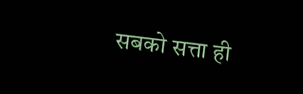सबको सत्ता ही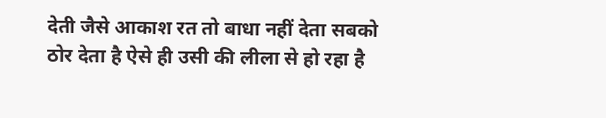देती जैसे आकाश रत तो बाधा नहीं देता सबको ठोर देता है ऐसे ही उसी की लीला से हो रहा है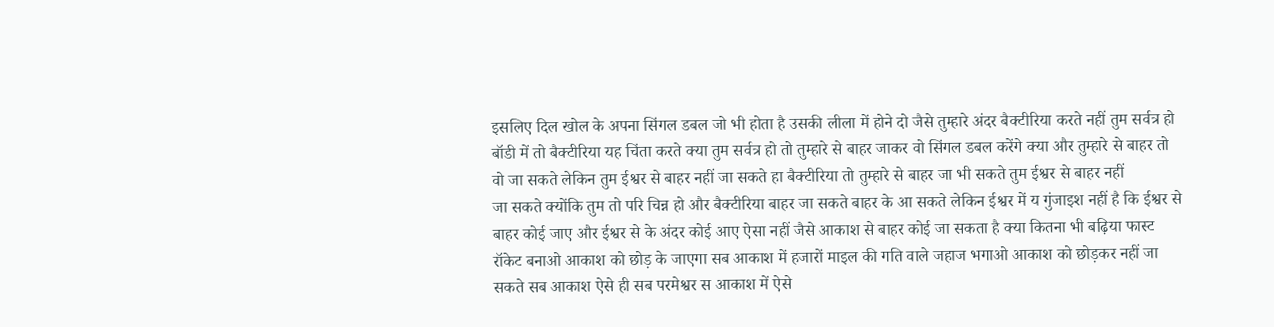इसलिए दिल खोल के अपना सिंगल डबल जो भी होता है उसकी लीला में होने दो जैसे तुम्हारे अंदर बैक्टीरिया करते नहीं तुम सर्वत्र हो बॉडी में तो बैक्टीरिया यह चिंता करते क्या तुम सर्वत्र हो तो तुम्हारे से बाहर जाकर वो सिंगल डबल करेंगे क्या और तुम्हारे से बाहर तो वो जा सकते लेकिन तुम ईश्वर से बाहर नहीं जा सकते हा बैक्टीरिया तो तुम्हारे से बाहर जा भी सकते तुम ईश्वर से बाहर नहीं
जा सकते क्योंकि तुम तो परि चिन्न हो और बैक्टीरिया बाहर जा सकते बाहर के आ सकते लेकिन ईश्वर में य गुंजाइश नहीं है कि ईश्वर से बाहर कोई जाए और ईश्वर से के अंदर कोई आए ऐसा नहीं जैसे आकाश से बाहर कोई जा सकता है क्या कितना भी बढ़िया फास्ट रॉकेट बनाओ आकाश को छोड़ के जाएगा सब आकाश में हजारों माइल की गति वाले जहाज भगाओ आकाश को छोड़कर नहीं जा सकते सब आकाश ऐसे ही सब परमेश्वर स आकाश में ऐसे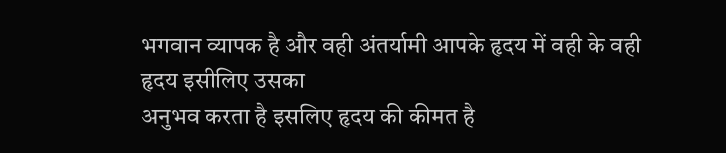भगवान व्यापक है और वही अंतर्यामी आपके हृदय में वही के वही हृदय इसीलिए उसका
अनुभव करता है इसलिए हृदय की कीमत है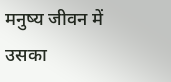मनुष्य जीवन में उसका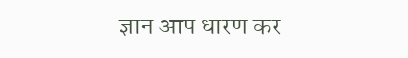ज्ञान आप धारण कर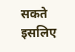सकते इसलिए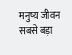मनुष्य जीवन सबसे बड़ा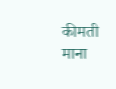कीमती माना